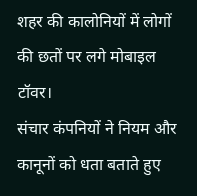शहर की कालोनियों में लोगों की छतों पर लगे मोबाइल टॉवर।
संचार कंपनियों ने नियम और कानूनों को धता बताते हुए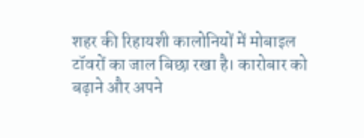शहर की रिहायशी कालोनियों में मोबाइल टॉवरों का जाल बिछा रखा है। कारोबार को बढ़ाने और अपने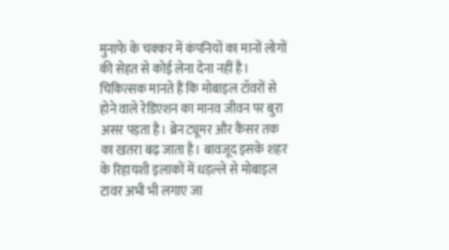मुनाफे के चक्कर में कंपनियों का मानों लोगों की सेहत से कोई लेना देना नहीं है।
चिकित्सक मानते हैं कि मोबाइल टॉवरों से होने वाले रेडिएशन का मानव जीवन पर बुरा असर पड़ता है। ब्रेन ट्यूमर और कैंसर तक का खतरा बढ़ जाता है। बावजूद इसके शहर के रिहायशी इलाकों में धड़ल्ले से मोबाइल टावर अभी भी लगाए जा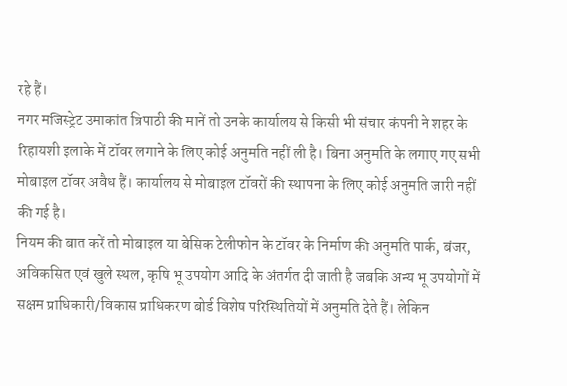रहे हैं।
नगर मजिस्ट्रेट उमाकांत त्रिपाठी की मानें तो उनके कार्यालय से किसी भी संचार कंपनी ने शहर के रिहायशी इलाके में टॉवर लगाने के लिए कोई अनुमति नहीं ली है। बिना अनुमति के लगाए गए सभी मोबाइल टॉवर अवैध हैं। कार्यालय से मोबाइल टॉवरों की स्थापना के लिए कोई अनुमति जारी नहीं की गई है।
नियम की बात करें तो मोबाइल या बेसिक टेलीफोन के टॉवर के निर्माण की अनुमति पार्क, बंजर, अविकसित एवं खुले स्थल, कृषि भू उपयोग आदि के अंतर्गत दी जाती है जबकि अन्य भू उपयोगों में सक्षम प्राधिकारी/विकास प्राधिकरण बोर्ड विशेष परिस्थितियों में अनुमति देते हैं। लेकिन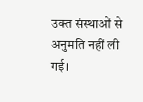उक्त संस्थाओं से अनुमति नहीं ली गई।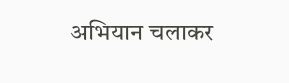अभियान चलाकर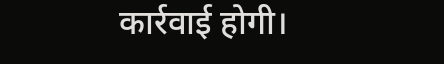कार्रवाई होगी।